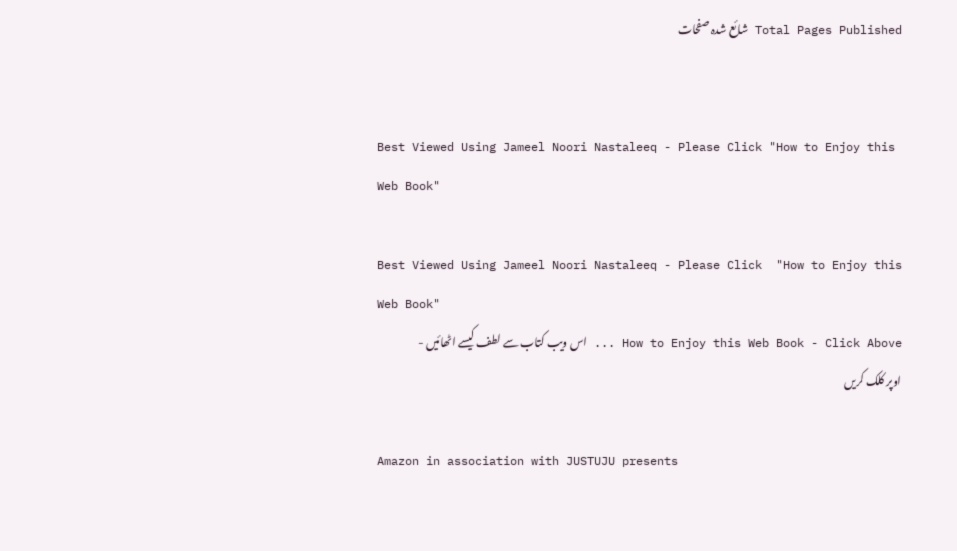Total Pages Published شائع شدہ صفحات


Best Viewed Using Jameel Noori Nastaleeq - Please Click "How to Enjoy this Web Book"

Best Viewed Using Jameel Noori Nastaleeq - Please Click  "How to Enjoy this Web Book"
How to Enjoy this Web Book - Click Above ... اس ویب کتاب سے لطف کیسے اٹھائیں - اوپر کلک کریں

Amazon in association with JUSTUJU presents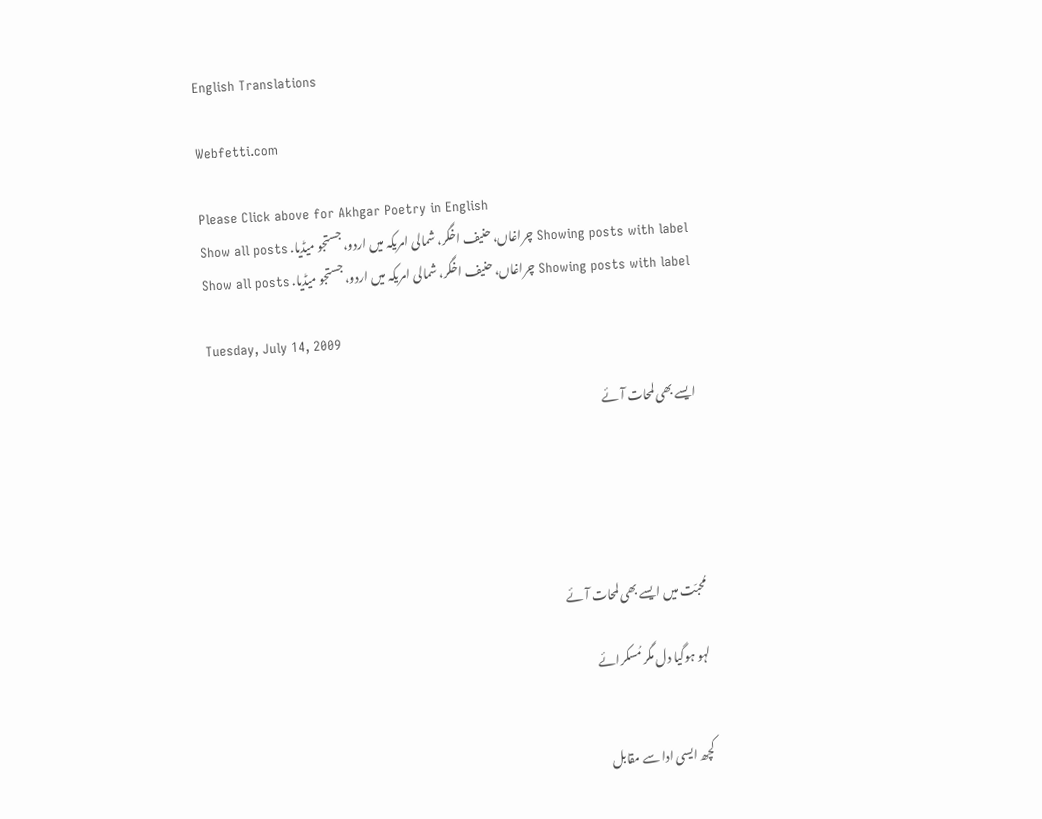English Translations

Webfetti.com

Please Click above for Akhgar Poetry in English
Showing posts with label چراغاں، حنیف اخگر، شمالی امریکہ میں اردو، جستجو میڈیا. Show all posts
Showing posts with label چراغاں، حنیف اخگر، شمالی امریکہ میں اردو، جستجو میڈیا. Show all posts

Tuesday, July 14, 2009

ایسے بھی لمحات آئے





مُحبّت میں ایسے بھی لمحات آئے

لہو ہوگیا دل مگر مُسکرائے


کچھ ایسی ادا سے مقابل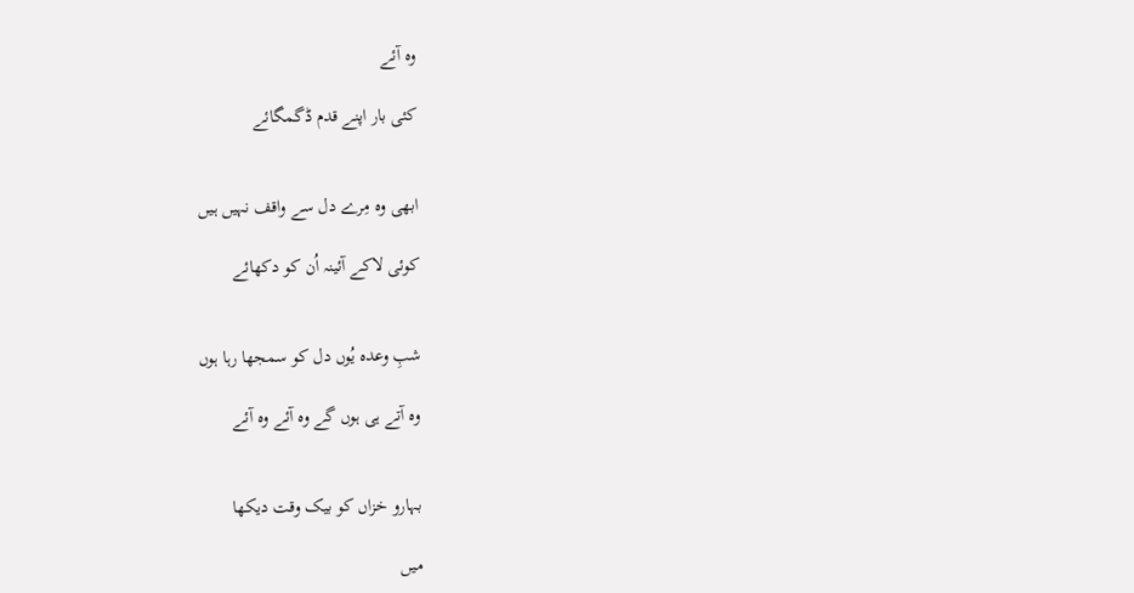وہ آئے

کئی بار اپنے قدم ڈگمگائے


ابھی وہ مِرے دل سے واقف نہیں ہیں

کوئی لاکے آئینہ اُن کو دکھائے


شبِ وعدہ یُوں دل کو سمجھا رہا ہوں

وہ آتے ہی ہوں گے وہ آئے وہ آئے


بہارو خزاں کو بیک وقت دیکھا

میں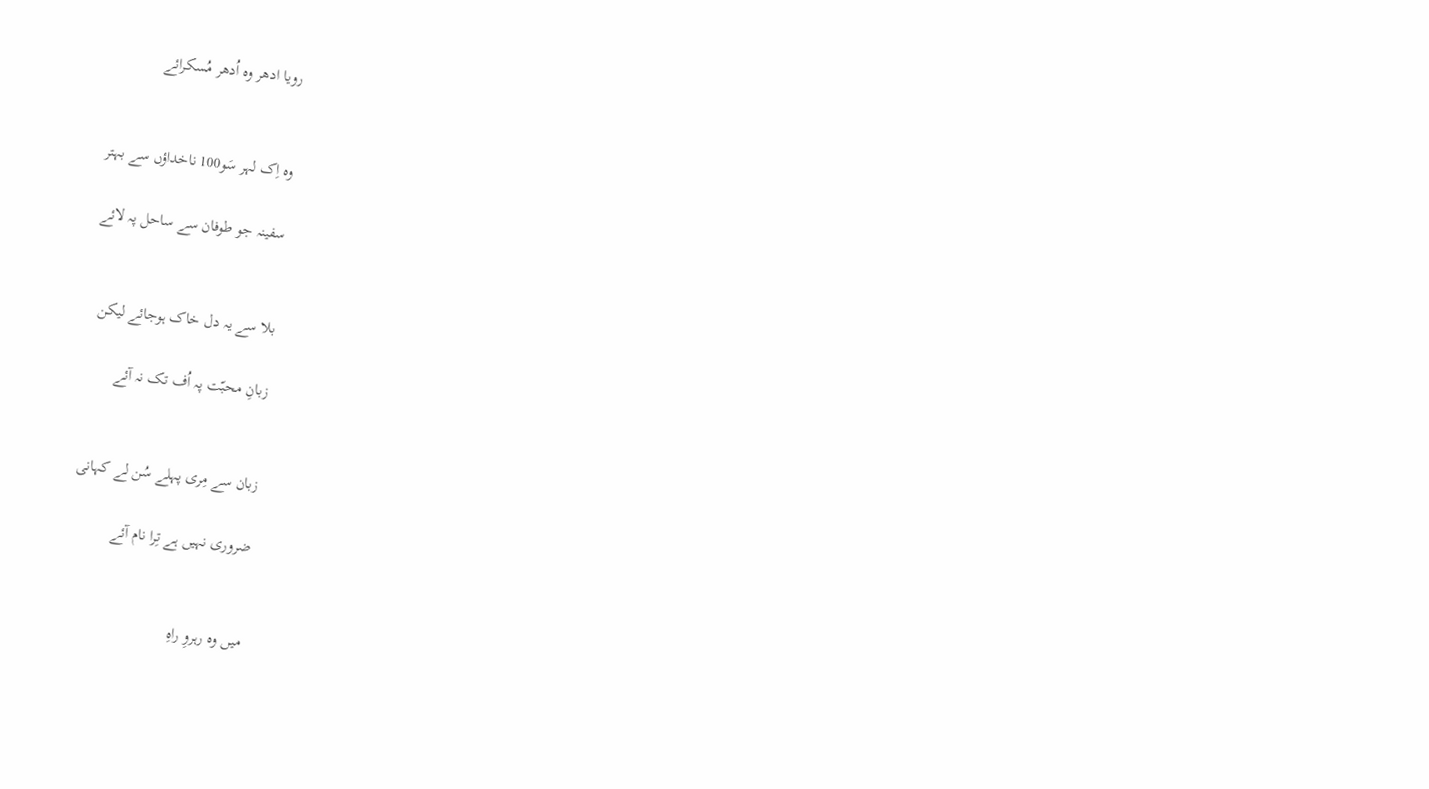رویا ادھر وہ اُدھر مُسکرائے


وہ اِک لہر سَو100 ناخداؤں سے بہتر

سفینہ جو طوفان سے ساحل پہ لائے


بلا سے یہ دل خاک ہوجائے لیکن

زبانِ محبّت پہ اُف تک نہ آئے


زبان سے مِری پہلے سُن لے کہانی

ضروری نہیں ہے تِرا نام آئے


میں وہ رہروِ راہِ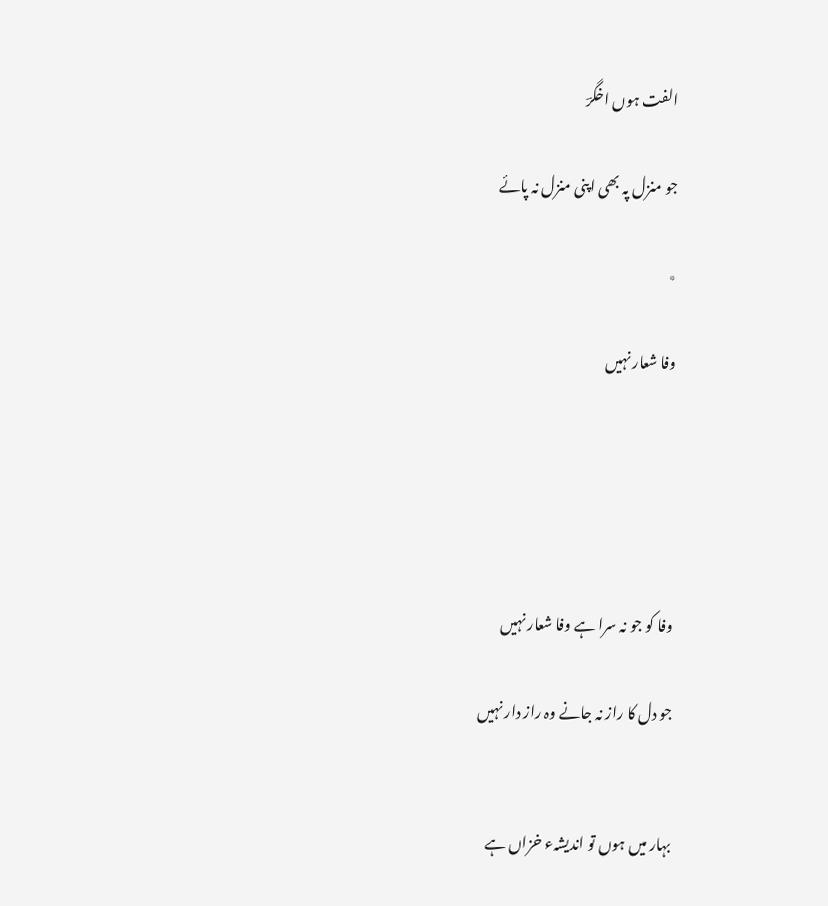الفت ہوں اخگرؔ

جو منزل پہ بھی اپنی منزل نہ پائے

٭

وفا شعار نہیں





وفا کو جو نہ سرا ہے وفا شعار نہیں

جو دل کا راز نہ جانے وہ راز دار نہیں


بہار میں ہوں تو اندیشہء خزاں ہے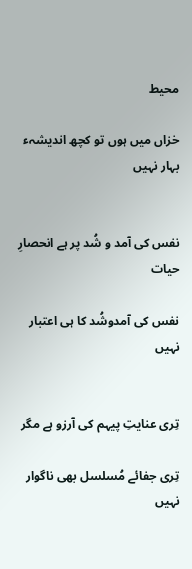محیط

خزاں میں ہوں تو کچھ اندیشہء بہار نہیں


نفس کی آمد و شُد پر ہے انحصارِ حیات

نفس کی آمدوشُد کا ہی اعتبار نہیں


تِری عنایتِ پیہم کی آرزو ہے مگر

تِری جفائے مُسلسل بھی ناگوار نہیں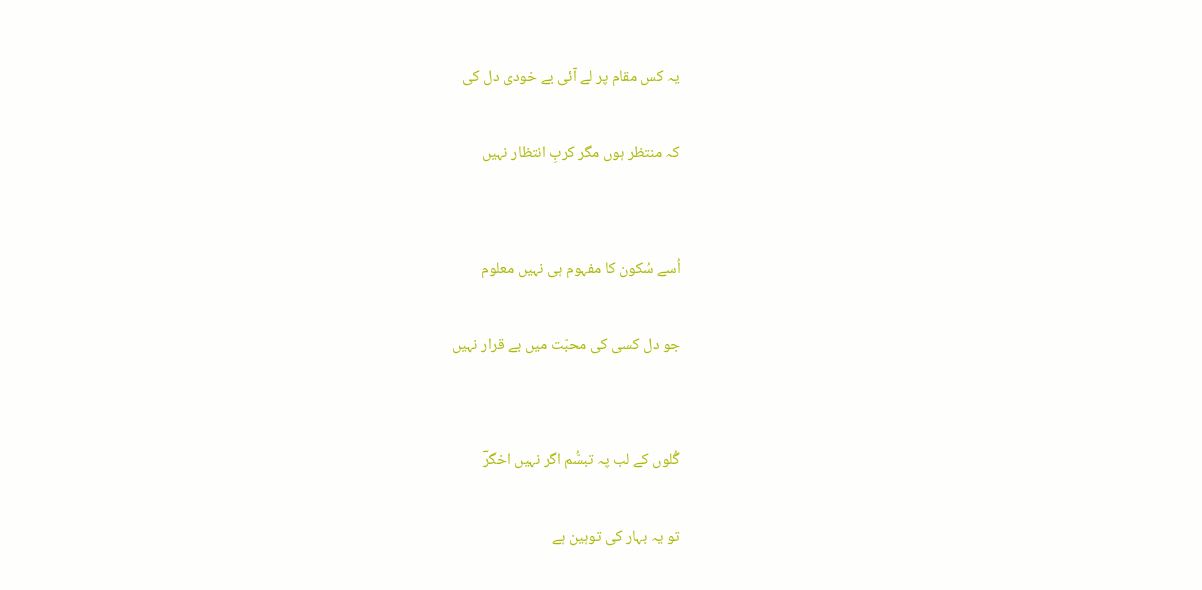یہ کس مقام پر لے آئی بے خودی دل کی

کہ منتظر ہوں مگر کربِ انتظار نہیں


اُسے سُکون کا مفہوم ہی نہیں معلوم

جو دل کسی کی محبّت میں بے قرار نہیں


گُلوں کے لب پہ تبسُّم اگر نہیں اخگرؔ

تو یہ بہار کی توہین ہے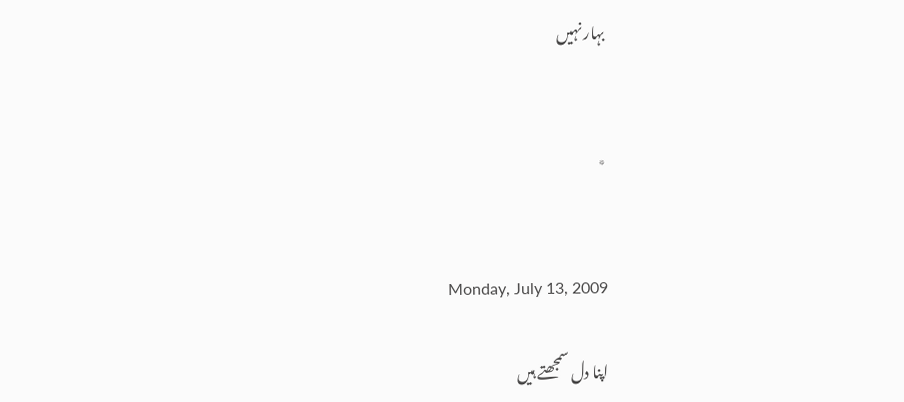بہار نہیں


٭


Monday, July 13, 2009

اپنا دل سمجھتے ہیں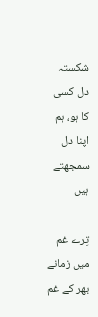شکستہ دل کسی کا ہو، ہم اپنا دل سمجھتے ہیں

تِرے غم میں زمانے بھر کے غم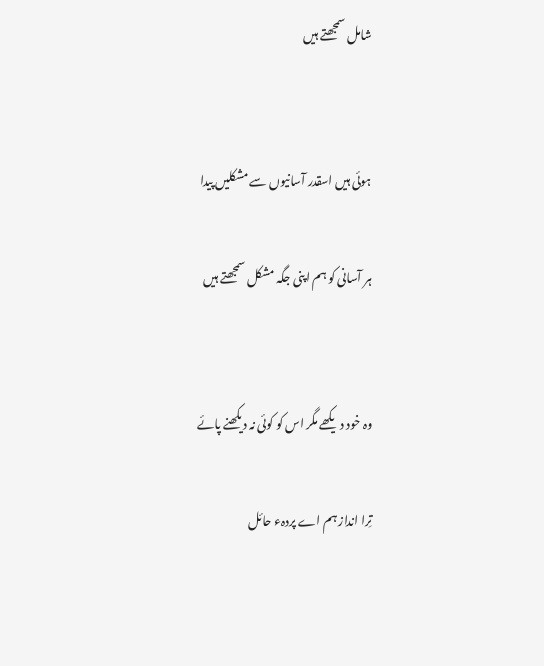شامل سمجھتے ہیں


ہوئی ہیں اسقدر آسانیوں سے مشکلیں پیدا

ہر آسانی کو ہم اپنی جگہ مشکل سمجھتے ہیں


وہ خود دیکھے مگر اس کو کوئی نہ دیکھنے پائے

تِرا انداز ہم اے پردہء حائل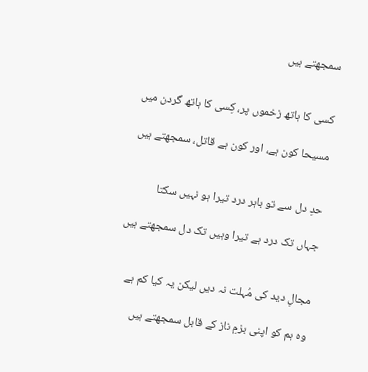سمجھتے ہیں


کسی کا ہاتھ زخموں پر، کِسی کا ہاتھ گردن میں

مسیحا کون ہے، اور کون ہے قاتل، سمجھتے ہیں


حدِ دل سے تو باہر درد تیرا ہو نہیں سکتا

جہاں تک درد ہے تیرا وہیں تک دل سمجھتے ہیں


مجالِ دید کی مُہلت نہ دیں لیکن یہ کیا کم ہے

وہ ہم کو اپنی بزمِ ناز کے قابل سمجھتے ہیں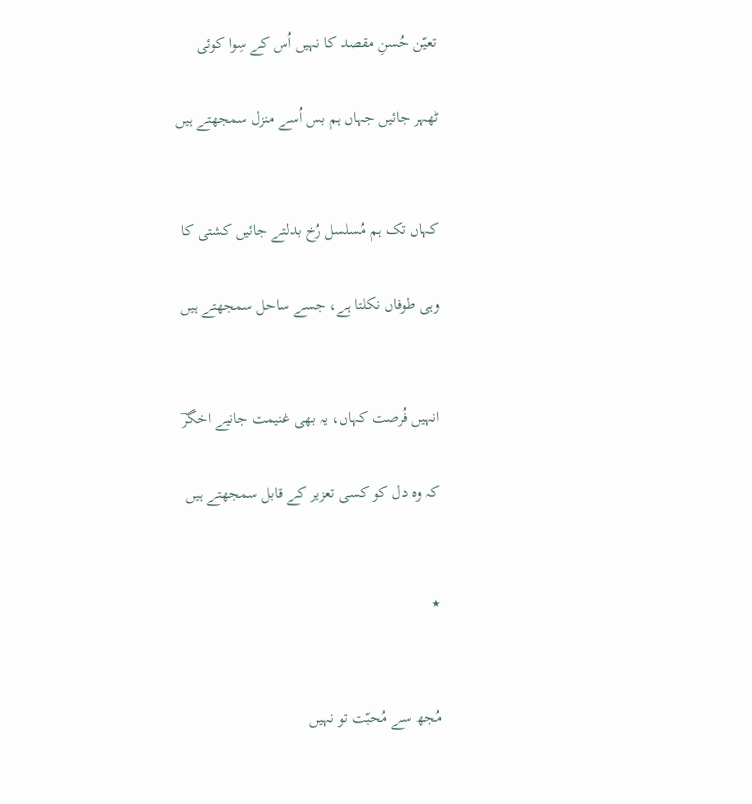تعیّن حُسنِ مقصد کا نہیں اُس کے سِوا کوئی

ٹھہر جائیں جہاں ہم بس اُسے منزل سمجھتے ہیں


کہاں تک ہم مُسلسل رُخ بدلتے جائیں کشتی کا

وہی طوفاں نکلتا ہے، جسے ساحل سمجھتے ہیں


انہیں فُرصت کہاں، یہ بھی غنیمت جانیے اخگرؔ

کہ وہ دل کو کسی تعزیر کے قابل سمجھتے ہیں


٭


مُجھ سے مُحبّت تو نہیں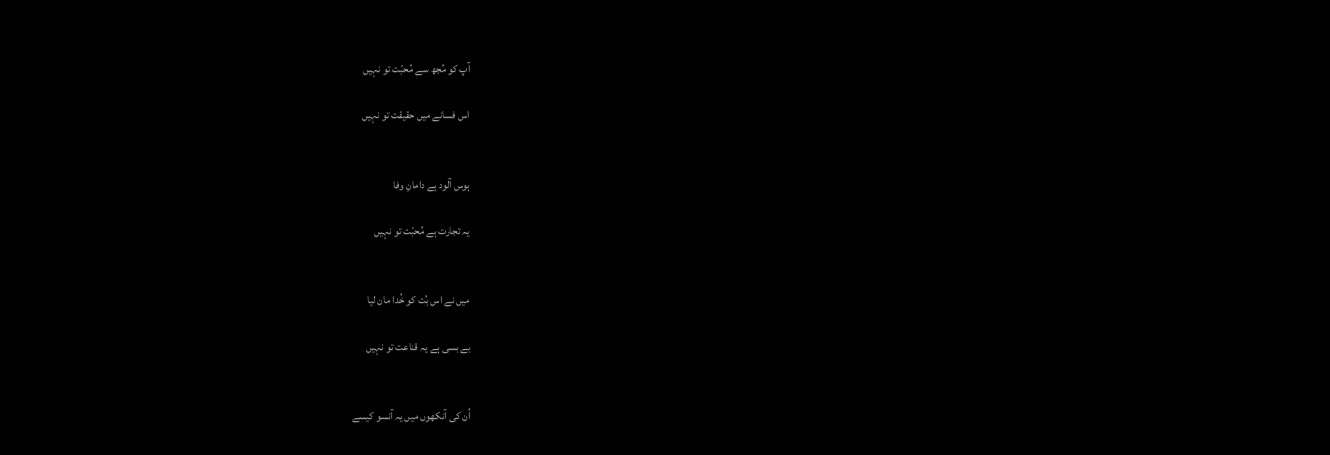آپ کو مُجھ سے مُحبّت تو نہیں

اس فسانے میں حقیقت تو نہیں


ہوس آلود ہے دامانِ وفا

یہ تجارت ہے مُحبّت تو نہیں


میں نے اس بُت کو خُدا مان لیا

بے بسی ہے یہ قناعت تو نہیں


اُن کی آنکھوں میں یہ آنسو کیسے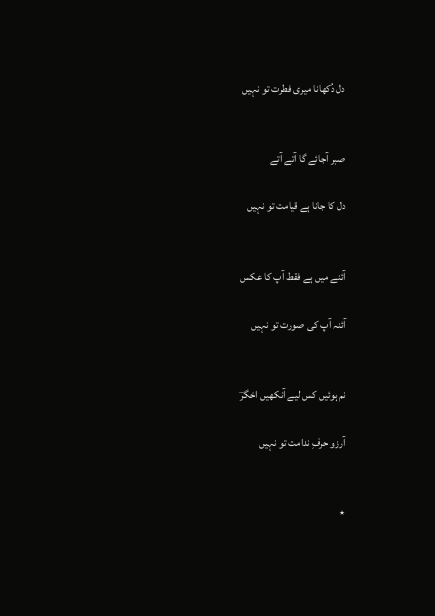دل دُکھانا میری فطرت تو نہیں


صبر آجائے گا آتے آتے

دل کا جانا ہے قیامت تو نہیں


آئنے میں ہے فقط آپ کا عکس

آئنہ آپ کی صورت تو نہیں


نم ہوئیں کس لیے آنکھیں اخگرؔ

آرزو حرفِ ندامت تو نہیں


٭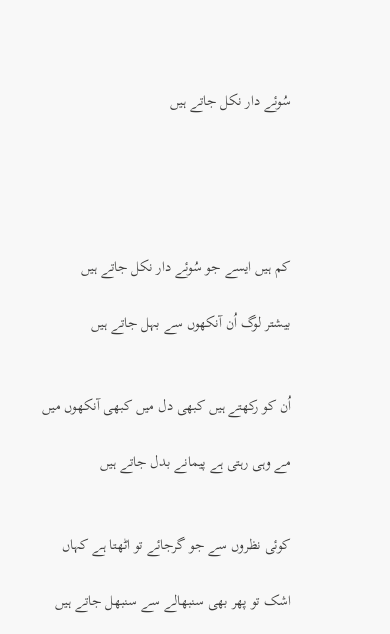سُوئے دار نکل جاتے ہیں





کم ہیں ایسے جو سُوئے دار نکل جاتے ہیں

بیشتر لوگ اُن آنکھوں سے بہل جاتے ہیں


اُن کو رکھتے ہیں کبھی دل میں کبھی آنکھوں میں

مے وہی رہتی ہے پیمانے بدل جاتے ہیں


کوئی نظروں سے جو گرجائے تو اٹھتا ہے کہاں

اشک تو پھر بھی سنبھالے سے سنبھل جاتے ہیں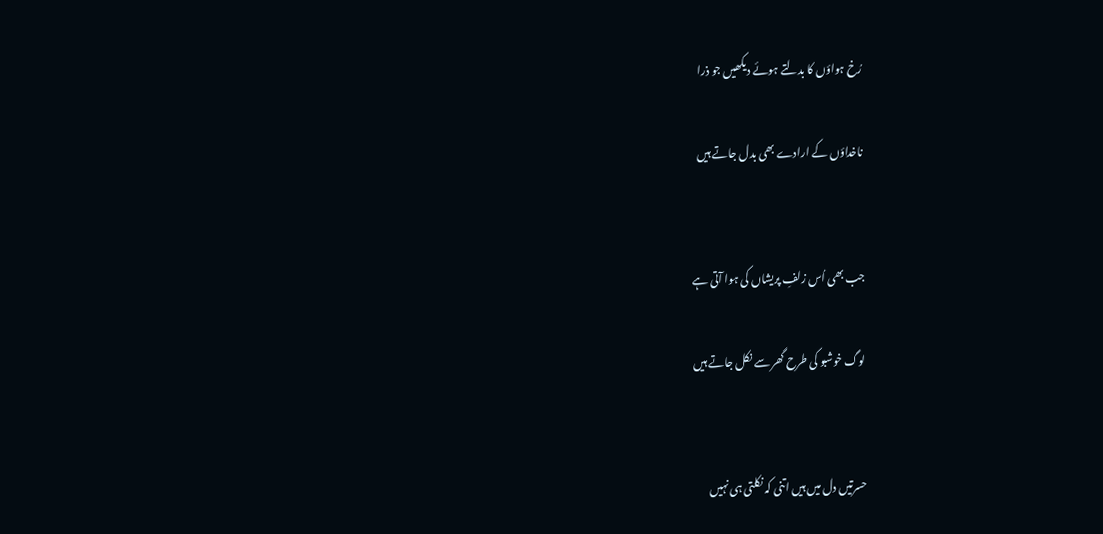رُخ ہواؤں کا بدلتے ہوئے دیکھیں جو ذرا

ناخداؤں کے ارادے بھی بدل جاتے ہیں


جب بھی اُس زلفِ پریشاں کی ہوا آتی ہے

لوگ خوشبو کی طرح گھر سے نکل جاتے ہیں


حسرتیں دل میں ہیں اتنی کہ نکلتی ہی نہیں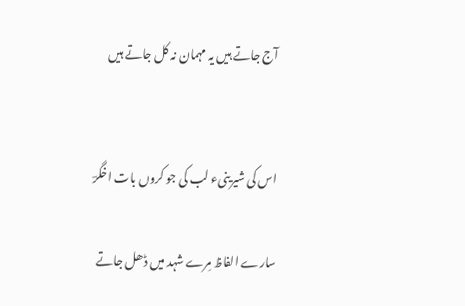آج جاتے ہیں یہ مہمان نہ کل جاتے ہیں


اس کی شیرینیء لب کی جو کروں بات اخگرؔ

سارے الفاظ مِرے شہد میں ڈھل جاتے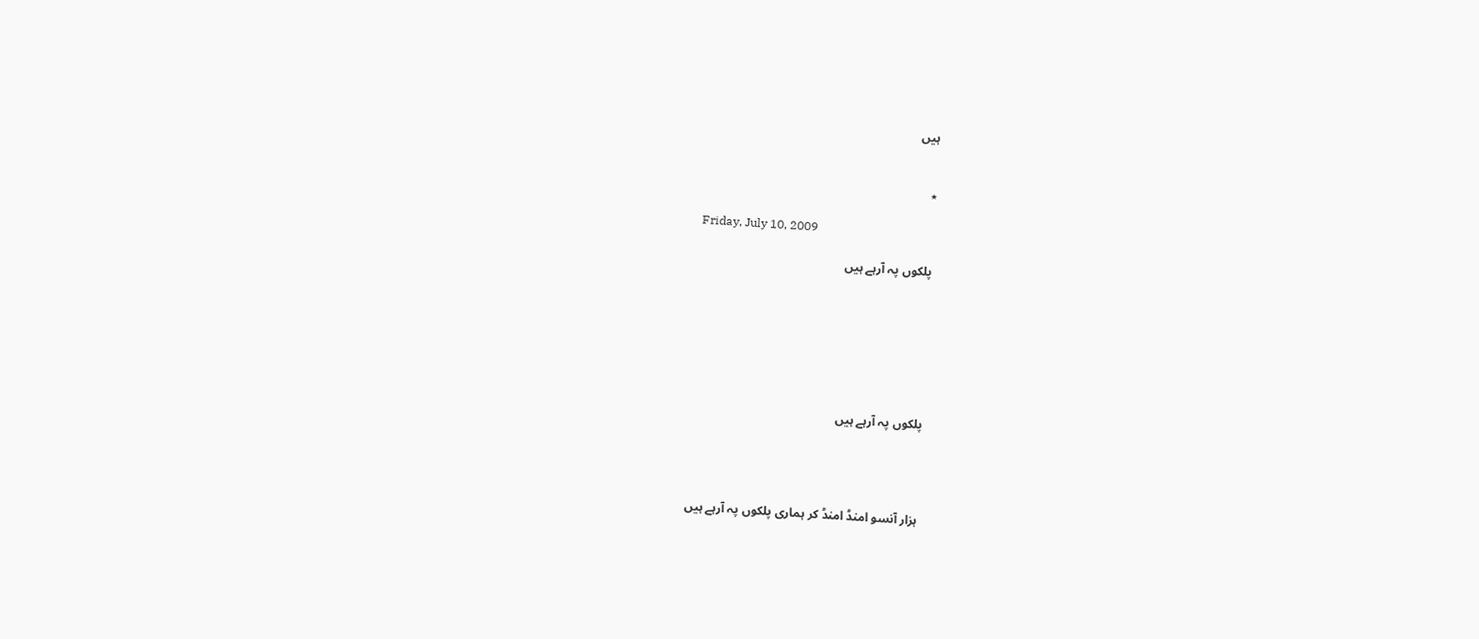ہیں


٭

Friday, July 10, 2009

پلکوں پہ آرہے ہیں







پلکوں پہ آرہے ہیں




ہزار آنسو امنڈ امنڈ کر ہماری پلکوں پہ آرہے ہیں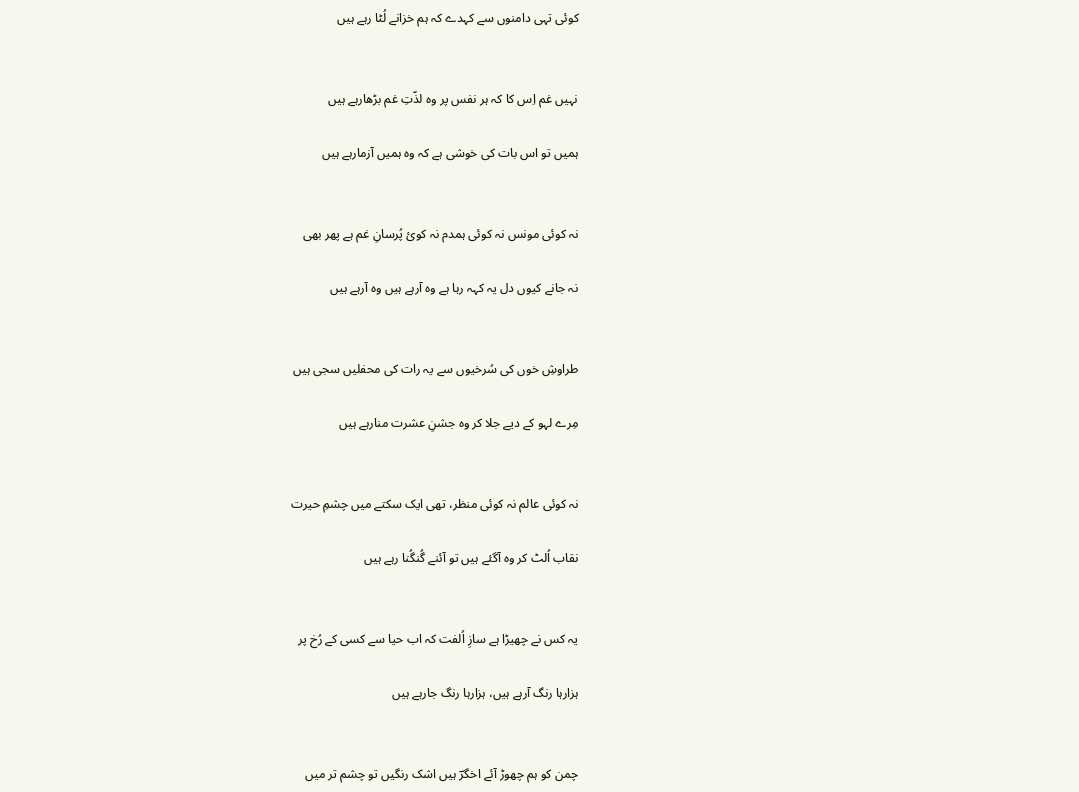کوئی تہی دامنوں سے کہدے کہ ہم خزانے لُٹا رہے ہیں


نہیں غم اِس کا کہ ہر نفس پر وہ لذّتِ غم بڑھارہے ہیں

ہمیں تو اس بات کی خوشی ہے کہ وہ ہمیں آزمارہے ہیں


نہ کوئی مونس نہ کوئی ہمدم نہ کوئ پُرسانِ غم ہے پھر بھی

نہ جانے کیوں دل یہ کہہ رہا ہے وہ آرہے ہیں وہ آرہے ہیں


طراوشِ خوں کی سُرخیوں سے یہ رات کی محفلیں سجی ہیں

مِرے لہو کے دیے جلا کر وہ جشنِ عشرت منارہے ہیں


نہ کوئی عالم نہ کوئی منظر، تھی ایک سکتے میں چشمِ حیرت

نقاب اُلٹ کر وہ آگئے ہیں تو آئنے گُنگُنا رہے ہیں


یہ کس نے چھیڑا ہے سازِ اُلفت کہ اب حیا سے کسی کے رُخ پر

ہزارہا رنگ آرہے ہیں، ہزارہا رنگ جارہے ہیں


چمن کو ہم چھوڑ آئے اخگرؔ ہیں اشک رنگیں تو چشم تر میں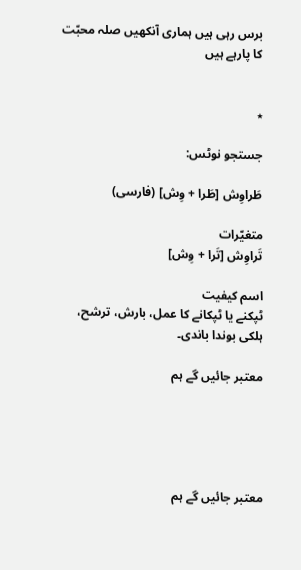برس رہی ہیں ہماری آنکھیں صلہ محبّت کا پارہے ہیں


٭

جستجو نوٹس:

طَراوِش [طَرا + وِش] (فارسی)

متغیّرات
تَراوِش [تَرا + وِش]

اسم کیفیت
ٹپکنے یا ٹپکانے کا عمل، بارش، ترشح، ہلکی بوندا باندی۔

معتبر جائیں گے ہم





معتبر جائیں گے ہم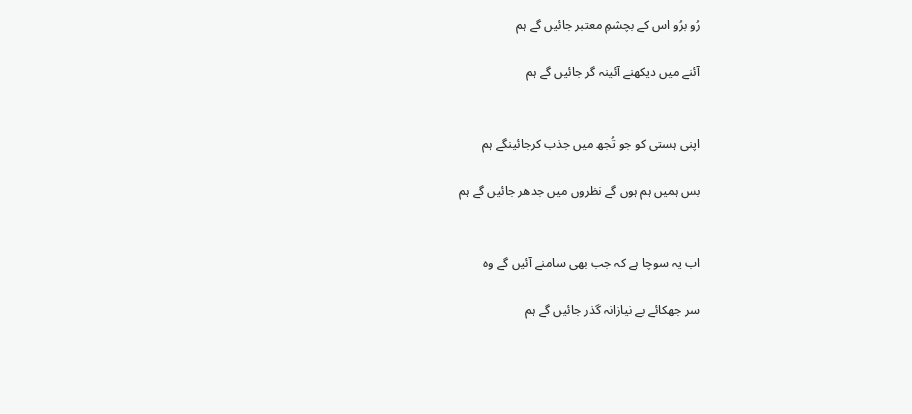رُو برُو اس کے بچشمِ معتبر جائیں گے ہم

آئنے میں دیکھنے آئینہ گر جائیں گے ہم


اپنی ہستی کو جو تُجھ میں جذب کرجائینگے ہم

بس ہمیں ہم ہوں گے نظروں میں جدھر جائیں گے ہم


اب یہ سوچا ہے کہ جب بھی سامنے آئیں گے وہ

سر جھکائے بے نیازانہ گذر جائیں گے ہم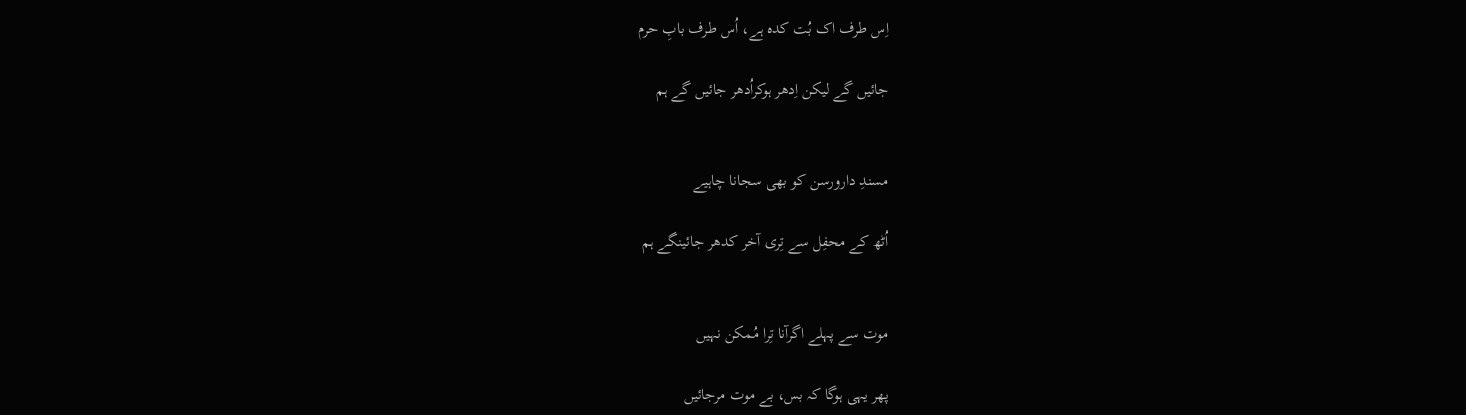اِس طرف اک بُت کدہ ہے، اُس طرف بابِ حرم

جائیں گے لیکن اِدھر ہوکراُدھر جائیں گے ہم


مسندِ دارورسن کو بھی سجانا چاہیے

اُٹھ کے محفِل سے تِری آخر کدھر جائینگے ہم


موت سے پہلے اگرآنا تِرا مُمکن نہیں

پھر یہی ہوگا کہ بس، بے موت مرجائیں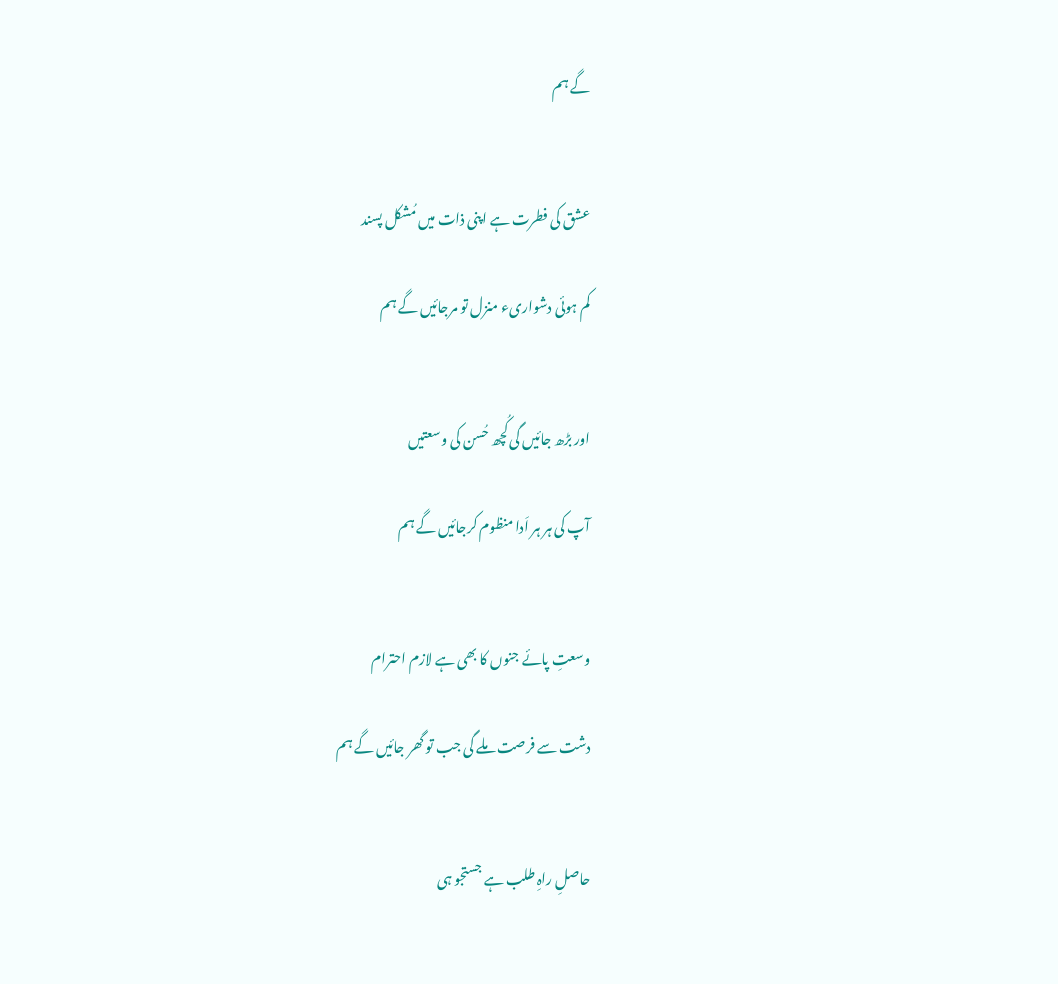گے ہم


عشق کی فطرت ہے اپنی ذات میں مُشکل پسند

کم ہوئی دشواریء منزل تو مرجائیں گے ہم


اور بڑھ جائیں گی کُچھ حُسن کی وسعتیں

آپ کی ہر ہر اَدا منظوم کرجائیں گے ہم


وسعتِ پائے جنوں کا بھی ہے لازم احترام

دشت سے فرصت ملے گی جب تو گھر جائیں گے ہم


حاصلِ راہِ طلب ہے جستجو ہی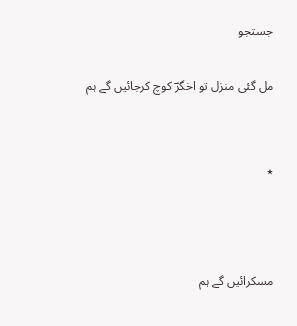جستجو

مل گئی منزل تو اخگرؔ کوچ کرجائیں گے ہم


٭



مسکرائیں گے ہم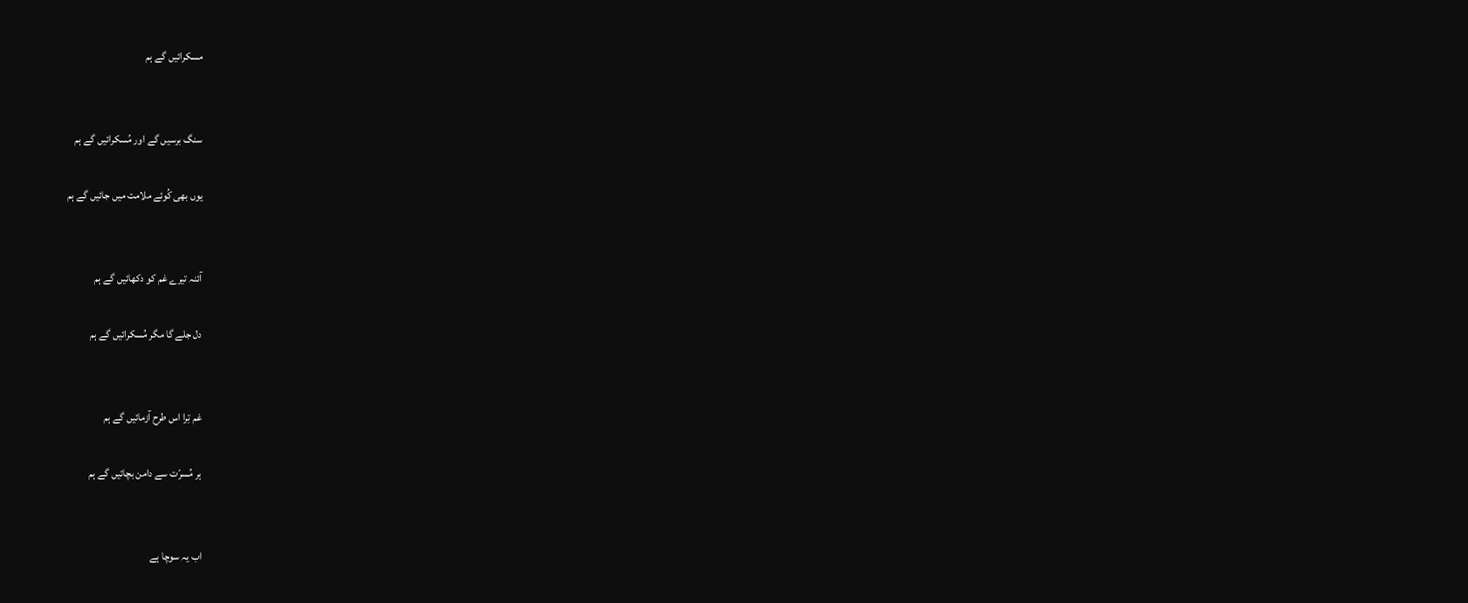مسکرائیں گے ہم


سنگ برسیں گے اور مُسکرائیں گے ہم

یوں بھی کُوئے ملامت میں جائیں گے ہم


آئنہ تیرے غم کو دکھائیں گے ہم

دل جلے گا مگر مُسکرائیں گے ہم


غم تِرا اس طرح آزمائیں گے ہم

ہر مُسرّت سے دامن بچائیں گے ہم


اب یہ سوچا ہے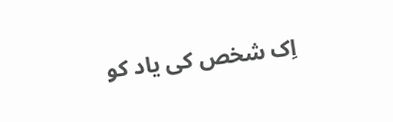اِک شخص کی یاد کو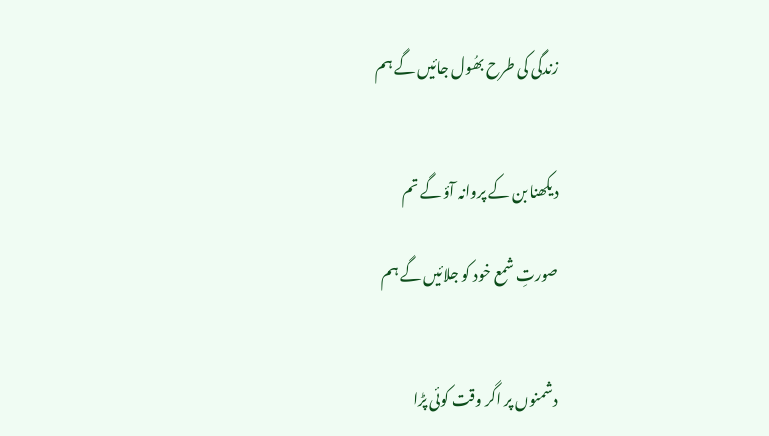زندگی کی طرح بھُول جائیں گے ہم


دیکھنا بن کے پروانہ آؤ گے تم

صورتِ شمع خود کو جلائیں گے ہم


دشمنوں پر اگر وقت کوئی پڑا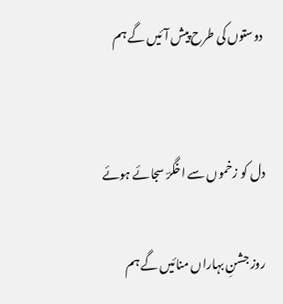دوستوں کی طرح پیش آئیں گے ہم


دل کو زخموں سے اخگرؔ سجائے ہوئے

روز جشنِ بہاراں منائیں گے ہم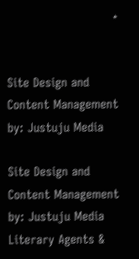٭


Site Design and Content Management by: Justuju Media

Site Design and Content Management by: Justuju Media
Literary Agents &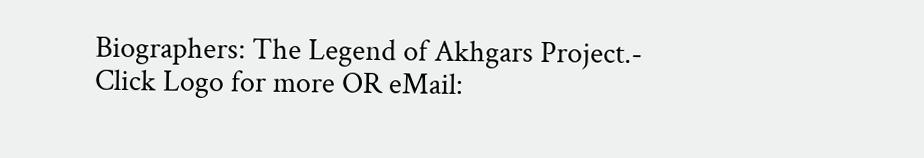Biographers: The Legend of Akhgars Project.- Click Logo for more OR eMail: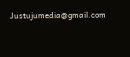Justujumedia@gmail.com